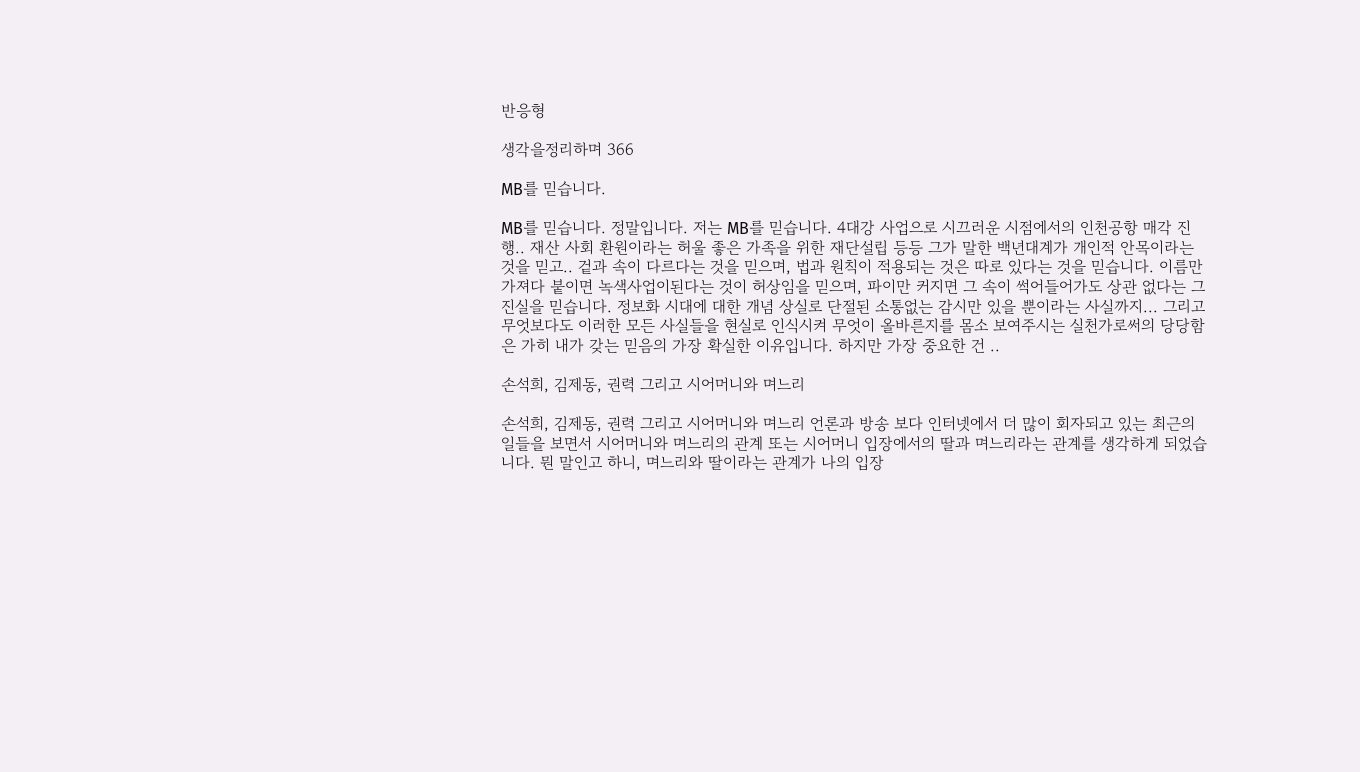반응형

생각을정리하며 366

MB를 믿습니다.

MB를 믿습니다. 정말입니다. 저는 MB를 믿습니다. 4대강 사업으로 시끄러운 시점에서의 인천공항 매각 진행.. 재산 사회 환원이라는 허울 좋은 가족을 위한 재단설립 등등 그가 말한 백년대계가 개인적 안목이라는 것을 믿고.. 겉과 속이 다르다는 것을 믿으며, 법과 원칙이 적용되는 것은 따로 있다는 것을 믿습니다. 이름만 가져다 붙이면 녹색사업이된다는 것이 허상임을 믿으며, 파이만 커지면 그 속이 썩어들어가도 상관 없다는 그 진실을 믿습니다. 정보화 시대에 대한 개념 상실로 단절된 소통없는 감시만 있을 뿐이라는 사실까지... 그리고 무엇보다도 이러한 모든 사실들을 현실로 인식시켜 무엇이 올바른지를 몸소 보여주시는 실천가로써의 당당함은 가히 내가 갖는 믿음의 가장 확실한 이유입니다. 하지만 가장 중요한 건 ..

손석희, 김제동, 권력 그리고 시어머니와 며느리

손석희, 김제동, 권력 그리고 시어머니와 며느리 언론과 방송 보다 인터넷에서 더 많이 회자되고 있는 최근의 일들을 보면서 시어머니와 며느리의 관계 또는 시어머니 입장에서의 딸과 며느리라는 관계를 생각하게 되었습니다. 뭔 말인고 하니, 며느리와 딸이라는 관계가 나의 입장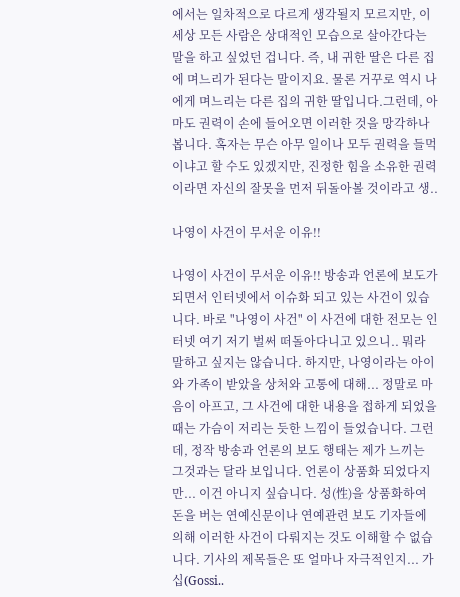에서는 일차적으로 다르게 생각될지 모르지만, 이 세상 모든 사람은 상대적인 모습으로 살아간다는 말을 하고 싶었던 겁니다. 즉, 내 귀한 딸은 다른 집에 며느리가 된다는 말이지요. 물론 거꾸로 역시 나에게 며느리는 다른 집의 귀한 딸입니다.그런데, 아마도 권력이 손에 들어오면 이러한 것을 망각하나 봅니다. 혹자는 무슨 아무 일이나 모두 권력을 들먹이냐고 할 수도 있겠지만, 진정한 힘을 소유한 권력이라면 자신의 잘못을 먼저 뒤돌아볼 것이라고 생..

나영이 사건이 무서운 이유!!

나영이 사건이 무서운 이유!! 방송과 언론에 보도가 되면서 인터넷에서 이슈화 되고 있는 사건이 있습니다. 바로 "나영이 사건" 이 사건에 대한 전모는 인터넷 여기 저기 벌써 떠돌아다니고 있으니.. 뭐라 말하고 싶지는 않습니다. 하지만, 나영이라는 아이와 가족이 받았을 상처와 고통에 대해... 정말로 마음이 아프고, 그 사건에 대한 내용을 접하게 되었을 때는 가슴이 저리는 듯한 느낌이 들었습니다. 그런데, 정작 방송과 언론의 보도 행태는 제가 느끼는 그것과는 달라 보입니다. 언론이 상품화 되었다지만... 이건 아니지 싶습니다. 성(性)을 상품화하여 돈을 버는 연예신문이나 연예관련 보도 기자들에 의해 이러한 사건이 다뤄지는 것도 이해할 수 없습니다. 기사의 제목들은 또 얼마나 자극적인지... 가십(Gossi..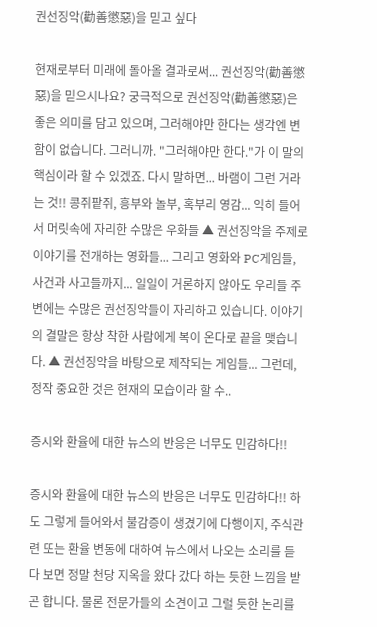권선징악(勸善懲惡)을 믿고 싶다

현재로부터 미래에 돌아올 결과로써... 권선징악(勸善懲惡)을 믿으시나요? 궁극적으로 권선징악(勸善懲惡)은 좋은 의미를 담고 있으며, 그러해야만 한다는 생각엔 변함이 없습니다. 그러니까. "그러해야만 한다."가 이 말의 핵심이라 할 수 있겠죠. 다시 말하면... 바램이 그런 거라는 것!! 콩쥐팥쥐, 흥부와 놀부, 혹부리 영감... 익히 들어서 머릿속에 자리한 수많은 우화들 ▲ 권선징악을 주제로 이야기를 전개하는 영화들... 그리고 영화와 PC게임들, 사건과 사고들까지... 일일이 거론하지 않아도 우리들 주변에는 수많은 권선징악들이 자리하고 있습니다. 이야기의 결말은 항상 착한 사람에게 복이 온다로 끝을 맺습니다. ▲ 권선징악을 바탕으로 제작되는 게임들... 그런데, 정작 중요한 것은 현재의 모습이라 할 수..

증시와 환율에 대한 뉴스의 반응은 너무도 민감하다!!

증시와 환율에 대한 뉴스의 반응은 너무도 민감하다!! 하도 그렇게 들어와서 불감증이 생겼기에 다행이지, 주식관련 또는 환율 변동에 대하여 뉴스에서 나오는 소리를 듣다 보면 정말 천당 지옥을 왔다 갔다 하는 듯한 느낌을 받곤 합니다. 물론 전문가들의 소견이고 그럴 듯한 논리를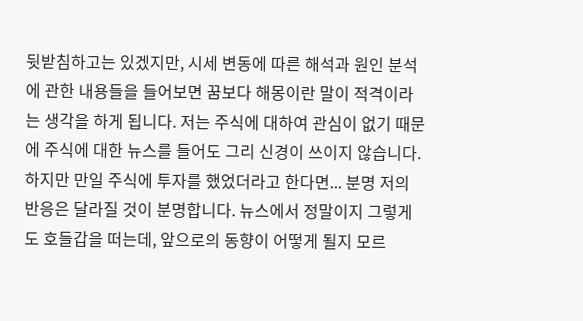뒷받침하고는 있겠지만, 시세 변동에 따른 해석과 원인 분석에 관한 내용들을 들어보면 꿈보다 해몽이란 말이 적격이라는 생각을 하게 됩니다. 저는 주식에 대하여 관심이 없기 때문에 주식에 대한 뉴스를 들어도 그리 신경이 쓰이지 않습니다. 하지만 만일 주식에 투자를 했었더라고 한다면... 분명 저의 반응은 달라질 것이 분명합니다. 뉴스에서 정말이지 그렇게도 호들갑을 떠는데, 앞으로의 동향이 어떻게 될지 모르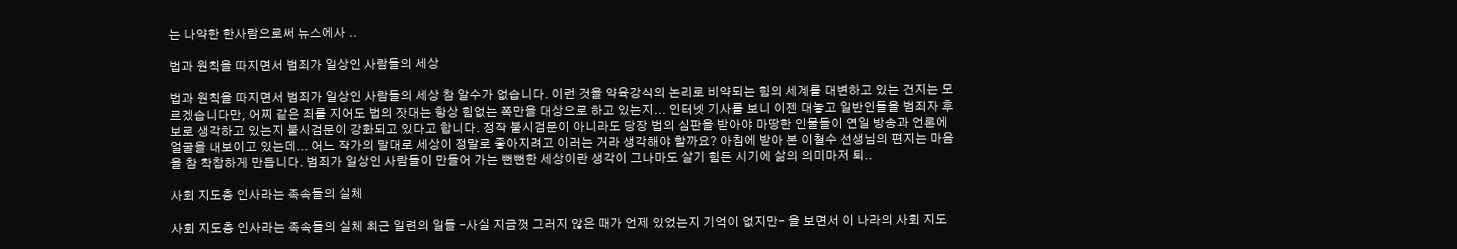는 나약한 한사람으로써 뉴스에사 ..

법과 원칙을 따지면서 범죄가 일상인 사람들의 세상

법과 원칙을 따지면서 범죄가 일상인 사람들의 세상 참 알수가 없습니다. 이런 것을 약육강식의 논리로 비약되는 힘의 세계를 대변하고 있는 건지는 모르겠습니다만, 어찌 같은 죄를 지어도 법의 잣대는 항상 힘없는 쪽만을 대상으로 하고 있는지... 인터넷 기사를 보니 이젠 대놓고 일반인들을 범죄자 후보로 생각하고 있는지 불시검문이 강화되고 있다고 합니다. 정작 불시검문이 아니라도 당장 법의 심판을 받아야 마땅한 인물들이 연일 방송과 언론에 얼굴을 내보이고 있는데... 어느 작가의 말대로 세상이 정말로 좋아지려고 이러는 거라 생각해야 할까요? 아침에 받아 본 이철수 선생님의 편지는 마음을 참 착찹하게 만듭니다. 범죄가 일상인 사람들이 만들어 가는 뻔뻔한 세상이란 생각이 그나마도 살기 힘든 시기에 삶의 의미마저 퇴..

사회 지도층 인사라는 족속들의 실체

사회 지도층 인사라는 족속들의 실체 최근 일련의 일들 -사실 지금껏 그러지 않은 때가 언제 있었는지 기억이 없지만- 을 보면서 이 나라의 사회 지도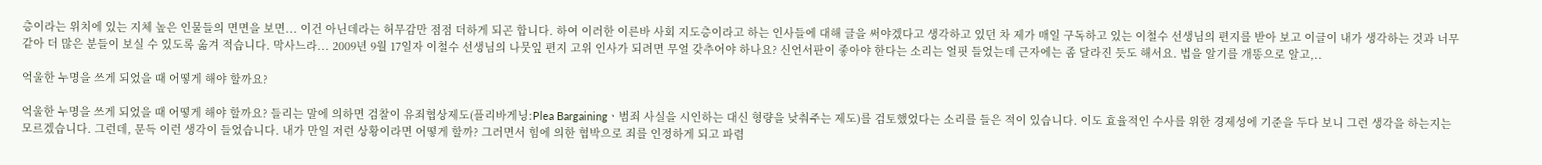층이라는 위치에 있는 지체 높은 인물들의 면면을 보면... 이건 아닌데라는 허무감만 점점 더하게 되곤 합니다. 하여 이러한 이른바 사회 지도층이라고 하는 인사들에 대해 글을 써야겠다고 생각하고 있던 차 제가 매일 구독하고 있는 이철수 선생님의 편지를 받아 보고 이글이 내가 생각하는 것과 너무 같아 더 많은 분들이 보실 수 있도록 옮겨 적습니다. 막사느라... 2009년 9월 17일자 이철수 선생님의 나뭇잎 편지 고위 인사가 되려면 무얼 갖추어야 하나요? 신언서판이 좋아야 한다는 소리는 얼핏 들었는데 근자에는 좀 달라진 듯도 해서요. 법을 알기를 개똥으로 알고,..

억울한 누명을 쓰게 되었을 때 어떻게 해야 할까요?

억울한 누명을 쓰게 되었을 때 어떻게 해야 할까요? 들리는 말에 의하면 검찰이 유죄협상제도(플리바게닝:Plea Bargainingㆍ범죄 사실을 시인하는 대신 형량을 낮춰주는 제도)를 검토했었다는 소리를 들은 적이 있습니다. 이도 효율적인 수사를 위한 경제성에 기준을 두다 보니 그런 생각을 하는지는 모르겠습니다. 그런데, 문득 이런 생각이 들었습니다. 내가 만일 저런 상황이라면 어떻게 할까? 그러면서 힘에 의한 협박으로 죄를 인정하게 되고 파렴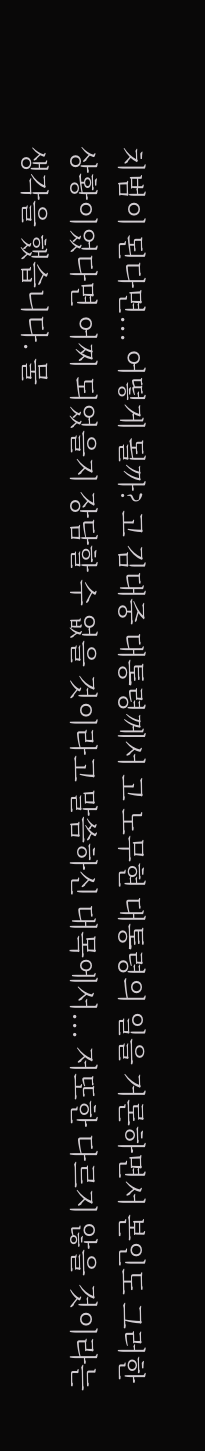치범이 된다면... 어떻게 될까? 고 김대중 대통령께서 고 노무현 대통령의 일을 거론하면서 본인도 그러한 상황이었다면 어찌 되었을지 장담할 수 없을 것이라고 말씀하신 대목에서... 저또한 다르지 않을 것이라는 생각을 했습니다. 물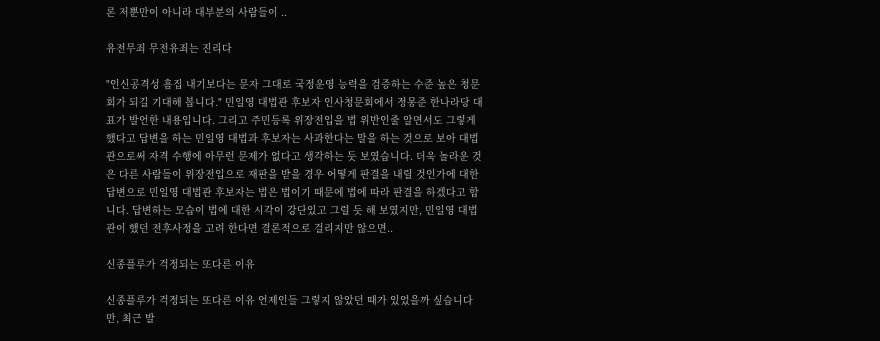론 저뿐만이 아니라 대부분의 사람들이 ..

유전무죄 무전유죄는 진리다

"인신공격성 흠집 내기보다는 문자 그대로 국정운영 능력을 검증하는 수준 높은 청문회가 되길 기대해 봅니다." 민일영 대법관 후보자 인사청문회에서 정몽준 한나라당 대표가 발언한 내용입니다. 그리고 주민등록 위장전입을 법 위반인줄 알면서도 그렇게 했다고 답변을 하는 민일영 대법과 후보자는 사과한다는 말을 하는 것으로 보아 대법관으로써 자격 수행에 아무런 문제가 없다고 생각하는 듯 보였습니다. 더욱 놀라운 것은 다른 사람들이 위장전입으로 재판을 받을 경우 어떻게 판결을 내릴 것인가에 대한 답변으로 민일영 대법관 후보자는 법은 법이기 때문에 법에 따라 판결을 하겠다고 합니다. 답변하는 모습이 법에 대한 시각이 강단있고 그럴 듯 해 보였지만, 민일영 대법관이 했던 전후사정을 고려 한다면 결론적으로 걸리지만 않으면..

신종플루가 걱정되는 또다른 이유

신종플루가 걱정되는 또다른 이유 언제인들 그렇지 않았던 때가 있었을까 싶습니다만, 최근 발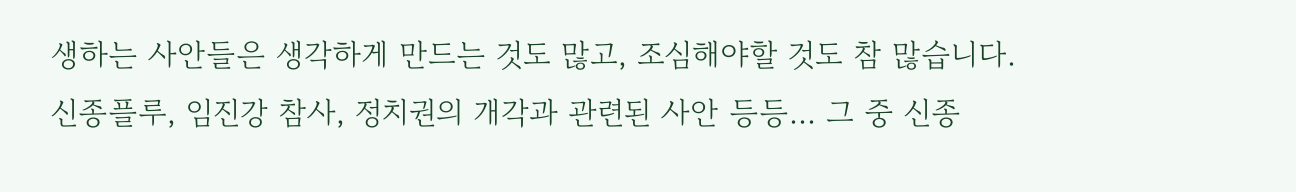생하는 사안들은 생각하게 만드는 것도 많고, 조심해야할 것도 참 많습니다. 신종플루, 임진강 참사, 정치권의 개각과 관련된 사안 등등... 그 중 신종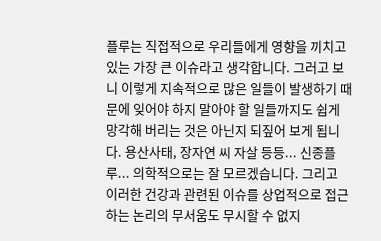플루는 직접적으로 우리들에게 영향을 끼치고 있는 가장 큰 이슈라고 생각합니다. 그러고 보니 이렇게 지속적으로 많은 일들이 발생하기 때문에 잊어야 하지 말아야 할 일들까지도 쉽게 망각해 버리는 것은 아닌지 되짚어 보게 됩니다. 용산사태, 장자연 씨 자살 등등... 신종플루... 의학적으로는 잘 모르겠습니다. 그리고 이러한 건강과 관련된 이슈를 상업적으로 접근하는 논리의 무서움도 무시할 수 없지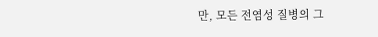만, 모든 전염성 질병의 그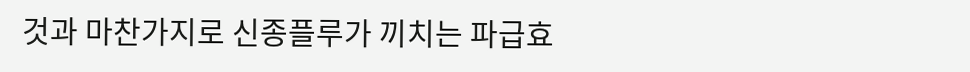것과 마찬가지로 신종플루가 끼치는 파급효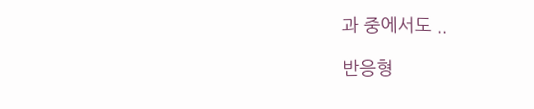과 중에서도 ..

반응형